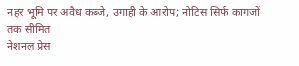नहर भूमि पर अवैध कब्जे, उगाही के आरोप; नोटिस सिर्फ कागजों तक सीमित
नेशनल प्रेस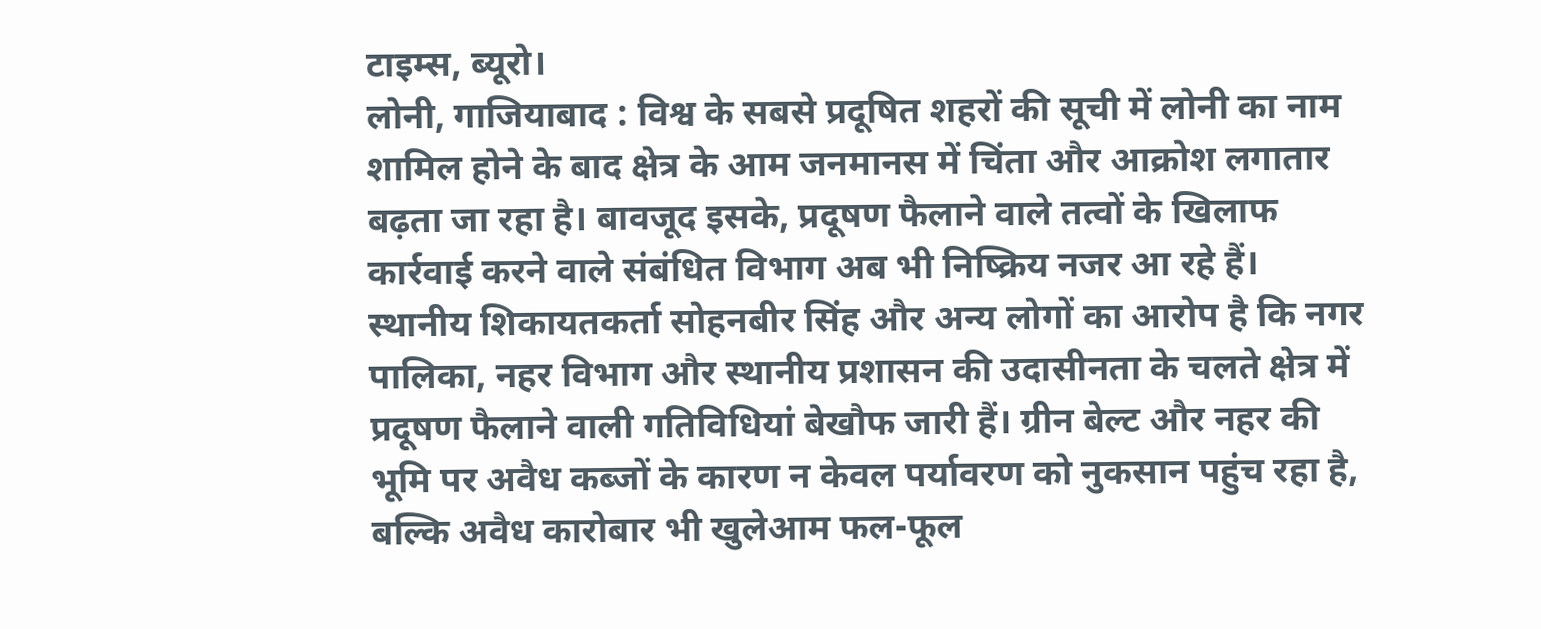टाइम्स, ब्यूरो।
लोनी, गाजियाबाद : विश्व के सबसे प्रदूषित शहरों की सूची में लोनी का नाम शामिल होने के बाद क्षेत्र के आम जनमानस में चिंता और आक्रोश लगातार बढ़ता जा रहा है। बावजूद इसके, प्रदूषण फैलाने वाले तत्वों के खिलाफ कार्रवाई करने वाले संबंधित विभाग अब भी निष्क्रिय नजर आ रहे हैं।
स्थानीय शिकायतकर्ता सोहनबीर सिंह और अन्य लोगों का आरोप है कि नगर पालिका, नहर विभाग और स्थानीय प्रशासन की उदासीनता के चलते क्षेत्र में प्रदूषण फैलाने वाली गतिविधियां बेखौफ जारी हैं। ग्रीन बेल्ट और नहर की भूमि पर अवैध कब्जों के कारण न केवल पर्यावरण को नुकसान पहुंच रहा है, बल्कि अवैध कारोबार भी खुलेआम फल-फूल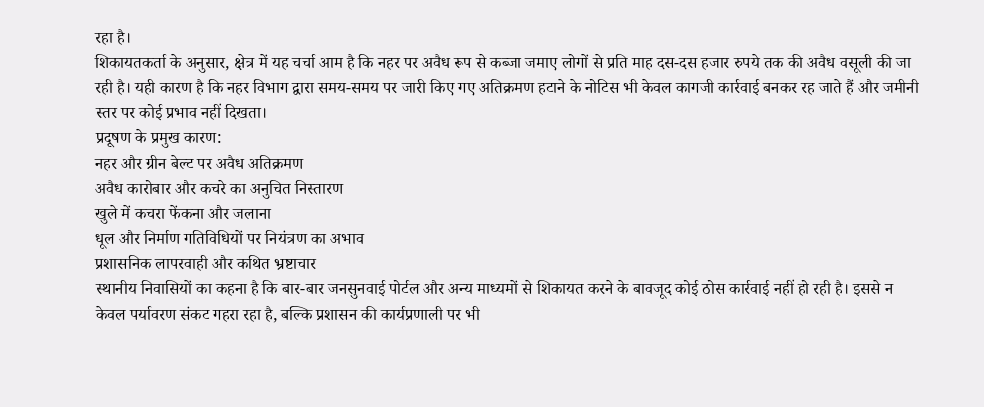रहा है।
शिकायतकर्ता के अनुसार, क्षेत्र में यह चर्चा आम है कि नहर पर अवैध रूप से कब्जा जमाए लोगों से प्रति माह दस-दस हजार रुपये तक की अवैध वसूली की जा रही है। यही कारण है कि नहर विभाग द्वारा समय-समय पर जारी किए गए अतिक्रमण हटाने के नोटिस भी केवल कागजी कार्रवाई बनकर रह जाते हैं और जमीनी स्तर पर कोई प्रभाव नहीं दिखता।
प्रदूषण के प्रमुख कारण:
नहर और ग्रीन बेल्ट पर अवैध अतिक्रमण
अवैध कारोबार और कचरे का अनुचित निस्तारण
खुले में कचरा फेंकना और जलाना
धूल और निर्माण गतिविधियों पर नियंत्रण का अभाव
प्रशासनिक लापरवाही और कथित भ्रष्टाचार
स्थानीय निवासियों का कहना है कि बार-बार जनसुनवाई पोर्टल और अन्य माध्यमों से शिकायत करने के बावजूद कोई ठोस कार्रवाई नहीं हो रही है। इससे न केवल पर्यावरण संकट गहरा रहा है, बल्कि प्रशासन की कार्यप्रणाली पर भी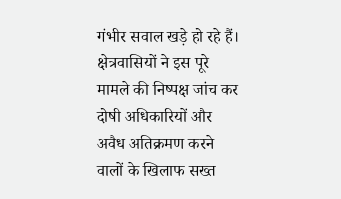गंभीर सवाल खड़े हो रहे हैं।
क्षेत्रवासियों ने इस पूरे मामले की निष्पक्ष जांच कर दोषी अधिकारियों और अवैध अतिक्रमण करने वालों के खिलाफ सख्त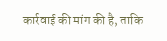कार्रवाई की मांग की है, ताकि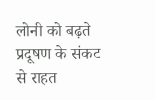लोनी को बढ़ते प्रदूषण के संकट से राहत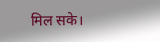मिल सके।